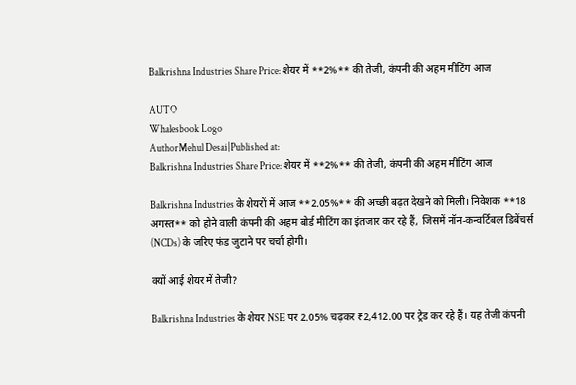Balkrishna Industries Share Price: शेयर में **2%** की तेजी, कंपनी की अहम मीटिंग आज

AUTO
Whalesbook Logo
AuthorMehul Desai|Published at:
Balkrishna Industries Share Price: शेयर में **2%** की तेजी, कंपनी की अहम मीटिंग आज

Balkrishna Industries के शेयरों में आज **2.05%** की अच्छी बढ़त देखने को मिली। निवेशक **18 अगस्त** को होने वाली कंपनी की अहम बोर्ड मीटिंग का इंतजार कर रहे हैं, जिसमें नॉन-कन्वर्टिबल डिबेंचर्स (NCDs) के जरिए फंड जुटाने पर चर्चा होगी।

क्यों आई शेयर में तेजी?

Balkrishna Industries के शेयर NSE पर 2.05% चढ़कर ₹2,412.00 पर ट्रेड कर रहे हैं। यह तेजी कंपनी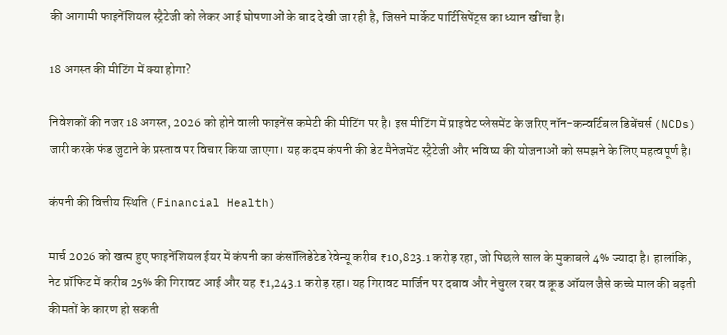की आगामी फाइनेंशियल स्ट्रैटेजी को लेकर आई घोषणाओं के बाद देखी जा रही है, जिसने मार्केट पार्टिसिपेंट्स का ध्यान खींचा है।

18 अगस्त की मीटिंग में क्या होगा?

निवेशकों की नजर 18 अगस्त, 2026 को होने वाली फाइनेंस कमेटी की मीटिंग पर है। इस मीटिंग में प्राइवेट प्लेसमेंट के जरिए नॉन-कन्वर्टिबल डिबेंचर्स (NCDs) जारी करके फंड जुटाने के प्रस्ताव पर विचार किया जाएगा। यह कदम कंपनी की डेट मैनेजमेंट स्ट्रैटेजी और भविष्य की योजनाओं को समझने के लिए महत्वपूर्ण है।

कंपनी की वित्तीय स्थिति (Financial Health)

मार्च 2026 को खत्म हुए फाइनेंशियल ईयर में कंपनी का कंसॉलिडेटेड रेवेन्यू करीब ₹10,823.1 करोड़ रहा, जो पिछले साल के मुकाबले 4% ज्यादा है। हालांकि, नेट प्रॉफिट में करीब 25% की गिरावट आई और यह ₹1,243.1 करोड़ रहा। यह गिरावट मार्जिन पर दबाव और नेचुरल रबर व क्रूड ऑयल जैसे कच्चे माल की बढ़ती कीमतों के कारण हो सकती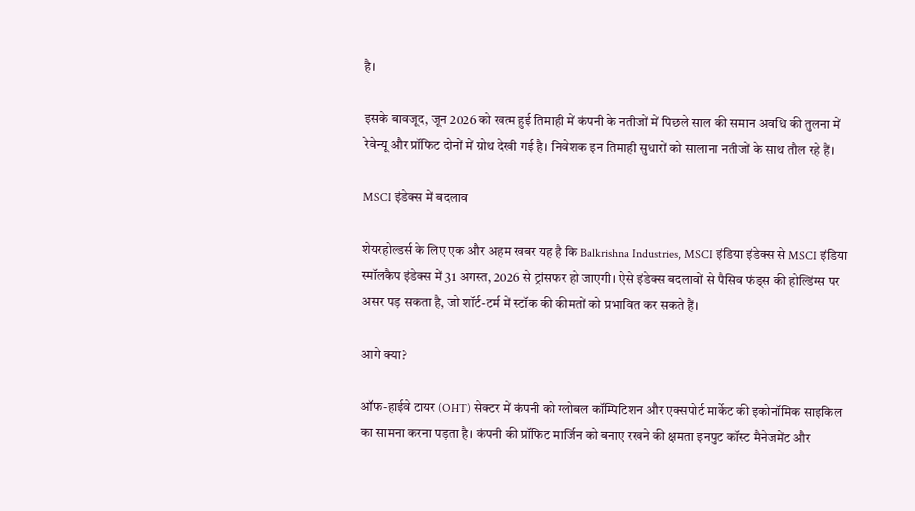है।

इसके बावजूद, जून 2026 को खत्म हुई तिमाही में कंपनी के नतीजों में पिछले साल की समान अवधि की तुलना में रेवेन्यू और प्रॉफिट दोनों में ग्रोथ देखी गई है। निवेशक इन तिमाही सुधारों को सालाना नतीजों के साथ तौल रहे हैं।

MSCI इंडेक्स में बदलाव

शेयरहोल्डर्स के लिए एक और अहम खबर यह है कि Balkrishna Industries, MSCI इंडिया इंडेक्स से MSCI इंडिया स्मॉलकैप इंडेक्स में 31 अगस्त, 2026 से ट्रांसफर हो जाएगी। ऐसे इंडेक्स बदलावों से पैसिव फंड्स की होल्डिंग्स पर असर पड़ सकता है, जो शॉर्ट-टर्म में स्टॉक की कीमतों को प्रभावित कर सकते हैं।

आगे क्या?

ऑफ-हाईवे टायर (OHT) सेक्टर में कंपनी को ग्लोबल कॉम्पिटिशन और एक्सपोर्ट मार्केट की इकोनॉमिक साइकिल का सामना करना पड़ता है। कंपनी की प्रॉफिट मार्जिन को बनाए रखने की क्षमता इनपुट कॉस्ट मैनेजमेंट और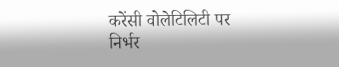करेंसी वोलेटिलिटी पर निर्भर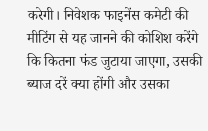करेगी। निवेशक फाइनेंस कमेटी की मीटिंग से यह जानने की कोशिश करेंगे कि कितना फंड जुटाया जाएगा, उसकी ब्याज दरें क्या होंगी और उसका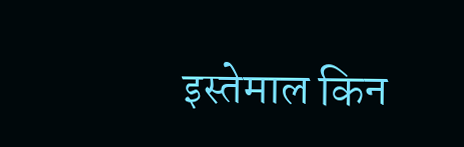इस्तेमाल किन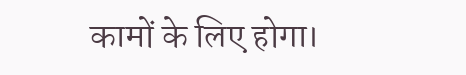कामों के लिए होगा।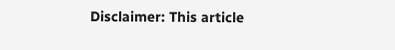Disclaimer: This article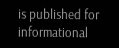is published for informational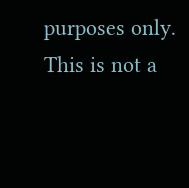purposes only. This is not a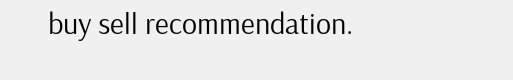buy sell recommendation.